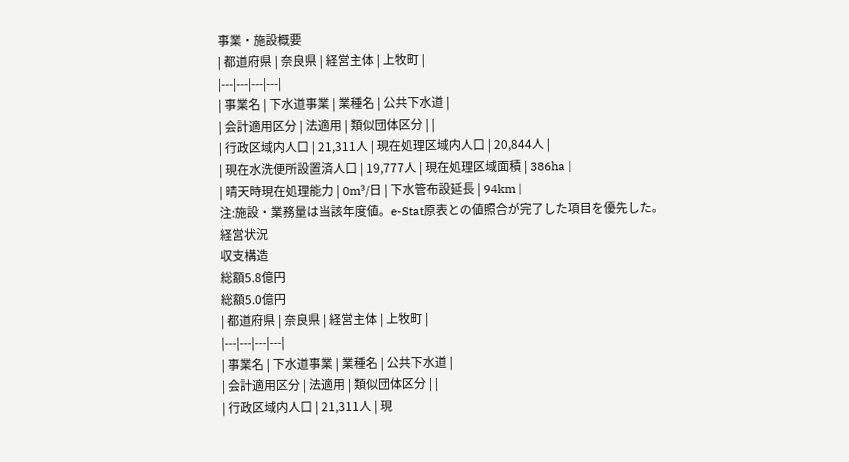事業・施設概要
| 都道府県 | 奈良県 | 経営主体 | 上牧町 |
|---|---|---|---|
| 事業名 | 下水道事業 | 業種名 | 公共下水道 |
| 会計適用区分 | 法適用 | 類似団体区分 | |
| 行政区域内人口 | 21,311人 | 現在処理区域内人口 | 20,844人 |
| 現在水洗便所設置済人口 | 19,777人 | 現在処理区域面積 | 386ha |
| 晴天時現在処理能力 | 0m³/日 | 下水管布設延長 | 94km |
注:施設・業務量は当該年度値。e-Stat原表との値照合が完了した項目を優先した。
経営状況
収支構造
総額5.8億円
総額5.0億円
| 都道府県 | 奈良県 | 経営主体 | 上牧町 |
|---|---|---|---|
| 事業名 | 下水道事業 | 業種名 | 公共下水道 |
| 会計適用区分 | 法適用 | 類似団体区分 | |
| 行政区域内人口 | 21,311人 | 現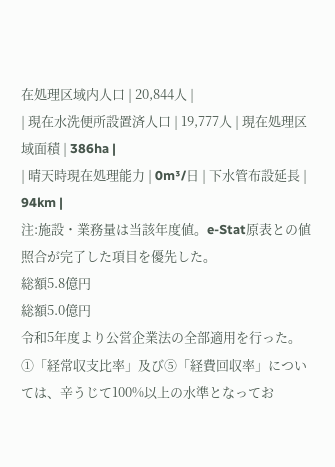在処理区域内人口 | 20,844人 |
| 現在水洗便所設置済人口 | 19,777人 | 現在処理区域面積 | 386ha |
| 晴天時現在処理能力 | 0m³/日 | 下水管布設延長 | 94km |
注:施設・業務量は当該年度値。e-Stat原表との値照合が完了した項目を優先した。
総額5.8億円
総額5.0億円
令和5年度より公営企業法の全部適用を行った。①「経常収支比率」及び⑤「経費回収率」については、辛うじて100%以上の水準となってお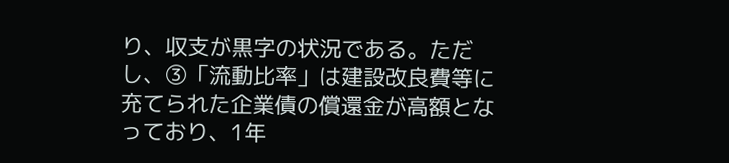り、収支が黒字の状況である。ただし、③「流動比率」は建設改良費等に充てられた企業債の償還金が高額となっており、1年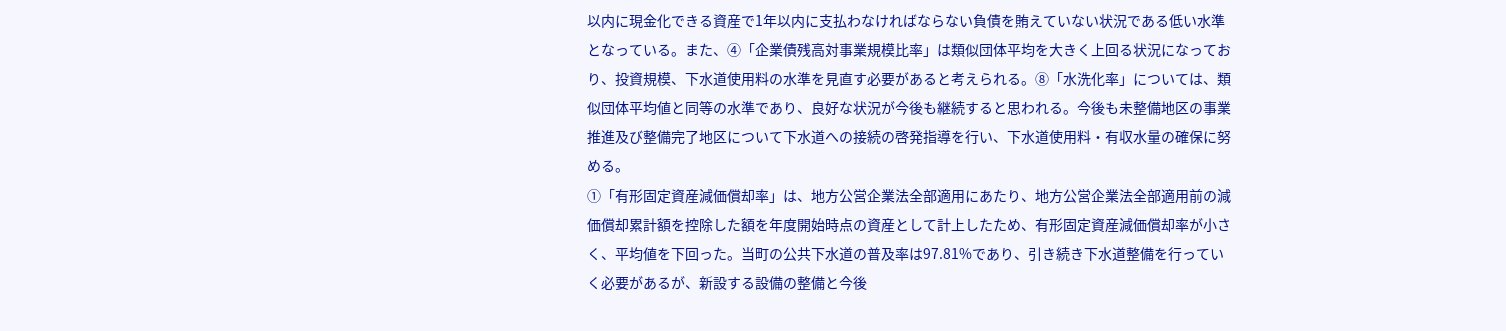以内に現金化できる資産で1年以内に支払わなければならない負債を賄えていない状況である低い水準となっている。また、④「企業債残高対事業規模比率」は類似団体平均を大きく上回る状況になっており、投資規模、下水道使用料の水準を見直す必要があると考えられる。⑧「水洗化率」については、類似団体平均値と同等の水準であり、良好な状況が今後も継続すると思われる。今後も未整備地区の事業推進及び整備完了地区について下水道への接続の啓発指導を行い、下水道使用料・有収水量の確保に努める。
①「有形固定資産減価償却率」は、地方公営企業法全部適用にあたり、地方公営企業法全部適用前の減価償却累計額を控除した額を年度開始時点の資産として計上したため、有形固定資産減価償却率が小さく、平均値を下回った。当町の公共下水道の普及率は97.81%であり、引き続き下水道整備を行っていく必要があるが、新設する設備の整備と今後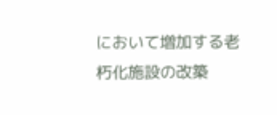において増加する老朽化施設の改築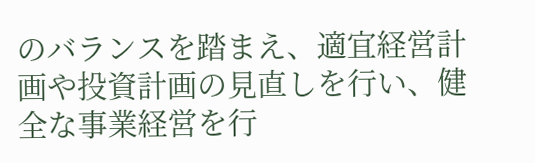のバランスを踏まえ、適宜経営計画や投資計画の見直しを行い、健全な事業経営を行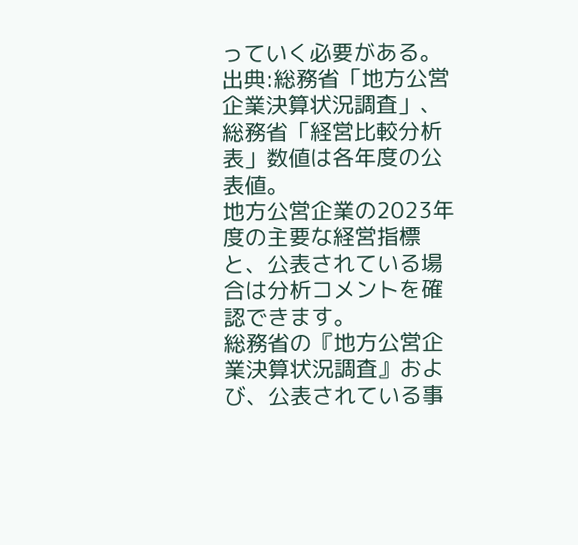っていく必要がある。
出典:総務省「地方公営企業決算状況調査」、総務省「経営比較分析表」数値は各年度の公表値。
地方公営企業の2023年度の主要な経営指標と、公表されている場合は分析コメントを確認できます。
総務省の『地方公営企業決算状況調査』および、公表されている事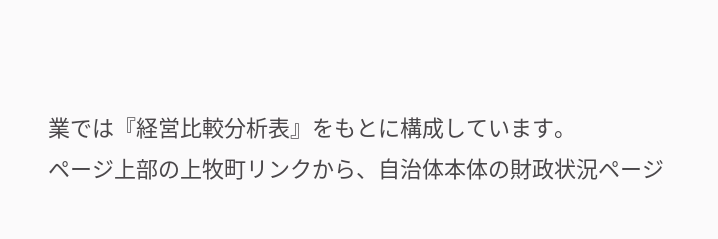業では『経営比較分析表』をもとに構成しています。
ページ上部の上牧町リンクから、自治体本体の財政状況ページ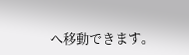へ移動できます。